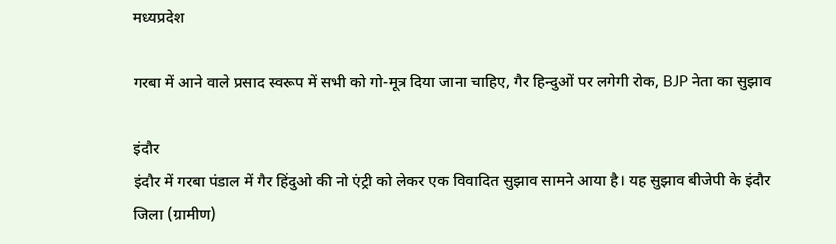मध्यप्रदेश

गरबा में आने वाले प्रसाद स्वरूप में सभी को गो-मूत्र दिया जाना चाहिए, गैर हिन्दुओं पर लगेगी रोक, BJP नेता का सुझाव

इंदौर
इंदौर में गरबा पंडाल में गैर हिंदुओ की नो एंट्री को लेकर एक विवादित सुझाव सामने आया है। यह सुझाव बीजेपी के इंदौर जिला (ग्रामीण)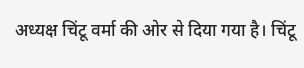अध्यक्ष चिंटू वर्मा की ओर से दिया गया है। चिंटू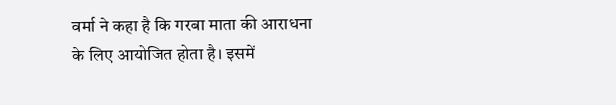वर्मा ने कहा है कि गरबा माता की आराधना के लिए आयोजित होता है। इसमें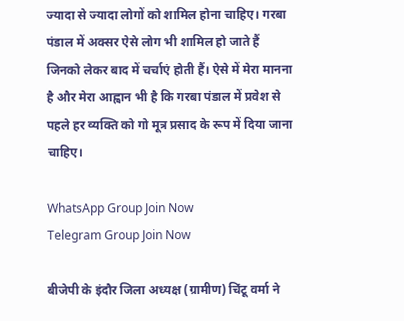ज्यादा से ज्यादा लोगों को शामिल होना चाहिए। गरबा पंडाल में अक्सर ऐसे लोग भी शामिल हो जाते हैं जिनको लेकर बाद में चर्चाएं होती हैं। ऐसे में मेरा मानना है और मेरा आह्वान भी है कि गरबा पंडाल में प्रवेश से पहले हर व्यक्ति को गो मूत्र प्रसाद के रूप में दिया जाना चाहिए।

WhatsApp Group Join Now
Telegram Group Join Now

बीजेपी के इंदौर जिला अध्यक्ष (ग्रामीण) चिंटू वर्मा ने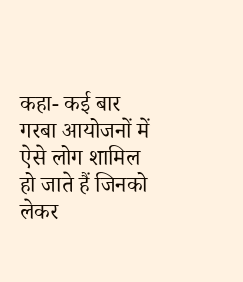कहा- कई बार गरबा आयोजनों में ऐसे लोग शामिल हो जाते हैं जिनको लेकर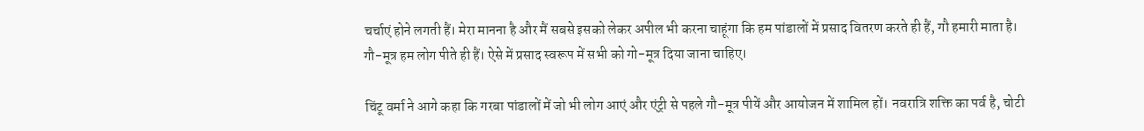चर्चाएं होने लगती हैं। मेरा मानना है और मैं सबसे इसको लेकर अपील भी करना चाहूंगा कि हम पांडालों में प्रसाद वितरण करते ही हैं, गौ हमारी माता है। गौ-मूत्र हम लोग पीते ही हैं। ऐसे में प्रसाद स्वरूप में सभी को गो-मूत्र दिया जाना चाहिए।

चिंटू वर्मा ने आगे कहा कि गरबा पांडालों में जो भी लोग आएं और एंट्री से पहले गौ-मूत्र पीयें और आयोजन में शामिल हों। नवरात्रि शक्ति का पर्व है, चोटी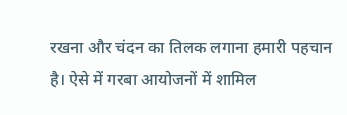रखना और चंदन का तिलक लगाना हमारी पहचान है। ऐसे में गरबा आयोजनों में शामिल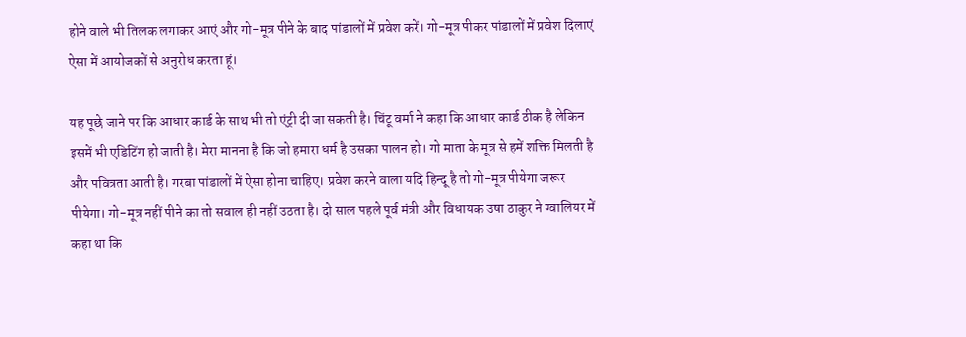होने वाले भी तिलक लगाकर आएं और गो-मूत्र पीने के बाद पांडालों में प्रवेश करें। गो-मूत्र पीकर पांडालों में प्रवेश दिलाएं ऐसा में आयोजकों से अनुरोध करता हूं।

यह पूछे जाने पर कि आधार कार्ड के साथ भी तो एंट्री दी जा सकती है। चिंटू वर्मा ने कहा कि आधार कार्ड ठीक है लेकिन इसमें भी एडिटिंग हो जाती है। मेरा मानना है कि जो हमारा धर्म है उसका पालन हो। गो माता के मूत्र से हमें शक्ति मिलती है और पवित्रता आती है। गरबा पांडालों में ऐसा होना चाहिए। प्रवेश करने वाला यदि हिन्दू है तो गो-मूत्र पीयेगा जरूर पीयेगा। गो-मूत्र नहीं पीने का तो सवाल ही नहीं उठता है। दो साल पहले पूर्व मंत्री और विधायक उषा ठाकुर ने ग्वालियर में कहा था कि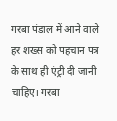गरबा पंडाल में आने वाले हर शख्स को पहचान पत्र के साथ ही एंट्री दी जानी चाहिए। गरबा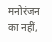मनोरंजन का नहीं,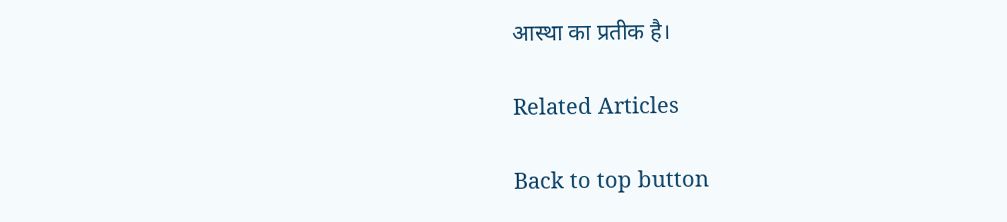आस्था का प्रतीक है।

Related Articles

Back to top button